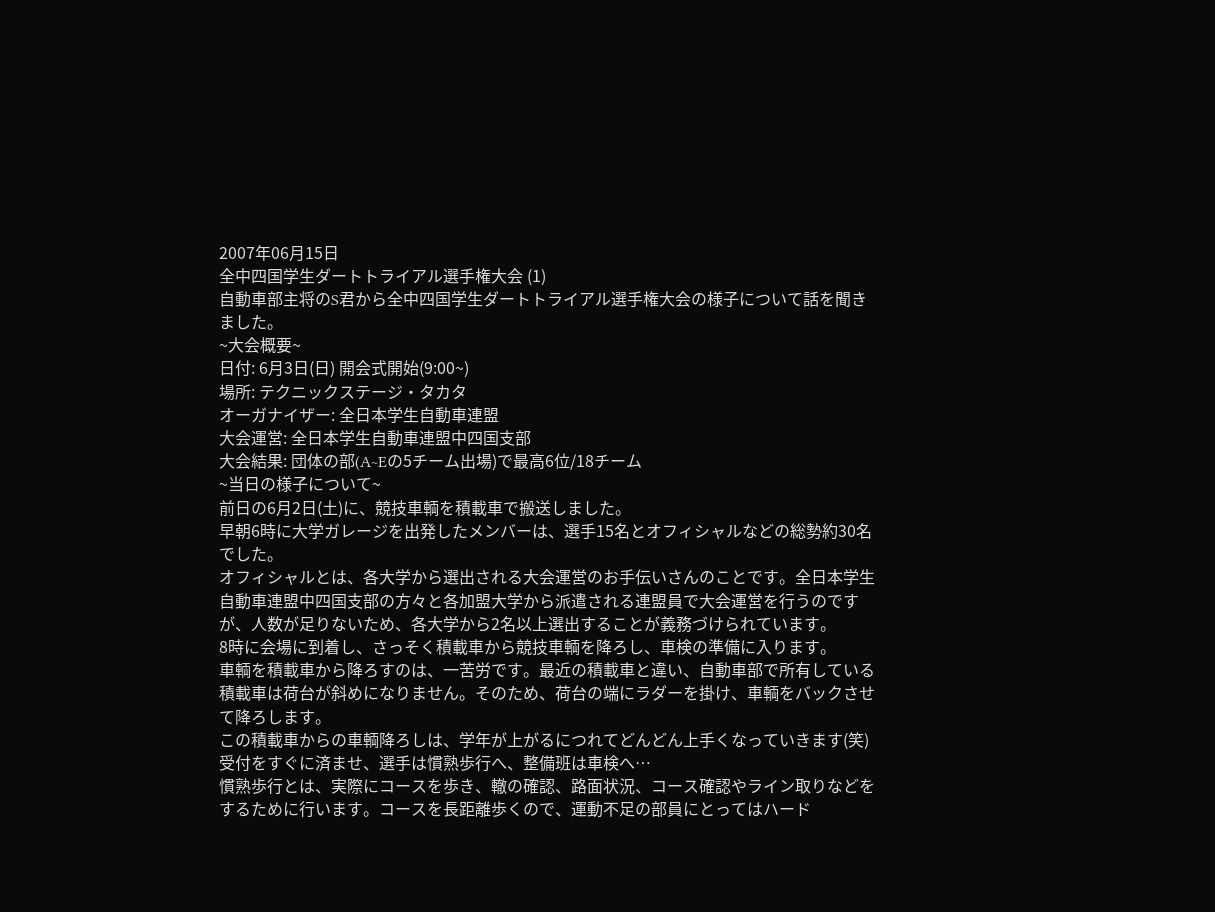2007年06月15日
全中四国学生ダートトライアル選手権大会 (1)
自動車部主将のS君から全中四国学生ダートトライアル選手権大会の様子について話を聞きました。
~大会概要~
日付: 6月3日(日) 開会式開始(9:00~)
場所: テクニックステージ・タカタ
オーガナイザー: 全日本学生自動車連盟
大会運営: 全日本学生自動車連盟中四国支部
大会結果: 団体の部(A~Eの5チーム出場)で最高6位/18チーム
~当日の様子について~
前日の6月2日(土)に、競技車輌を積載車で搬送しました。
早朝6時に大学ガレージを出発したメンバーは、選手15名とオフィシャルなどの総勢約30名でした。
オフィシャルとは、各大学から選出される大会運営のお手伝いさんのことです。全日本学生自動車連盟中四国支部の方々と各加盟大学から派遣される連盟員で大会運営を行うのですが、人数が足りないため、各大学から2名以上選出することが義務づけられています。
8時に会場に到着し、さっそく積載車から競技車輌を降ろし、車検の準備に入ります。
車輌を積載車から降ろすのは、一苦労です。最近の積載車と違い、自動車部で所有している積載車は荷台が斜めになりません。そのため、荷台の端にラダーを掛け、車輌をバックさせて降ろします。
この積載車からの車輌降ろしは、学年が上がるにつれてどんどん上手くなっていきます(笑)
受付をすぐに済ませ、選手は慣熟歩行へ、整備班は車検へ…
慣熟歩行とは、実際にコースを歩き、轍の確認、路面状況、コース確認やライン取りなどをするために行います。コースを長距離歩くので、運動不足の部員にとってはハード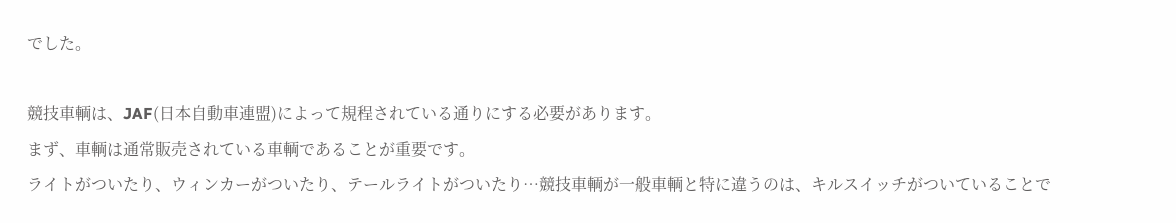でした。

競技車輌は、JAF(日本自動車連盟)によって規程されている通りにする必要があります。
まず、車輌は通常販売されている車輌であることが重要です。
ライトがついたり、ウィンカーがついたり、テールライトがついたり…競技車輌が一般車輌と特に違うのは、キルスイッチがついていることで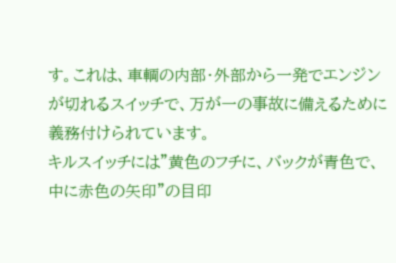す。これは、車輌の内部・外部から一発でエンジンが切れるスイッチで、万が一の事故に備えるために義務付けられています。
キルスイッチには”黄色のフチに、バックが青色で、中に赤色の矢印”の目印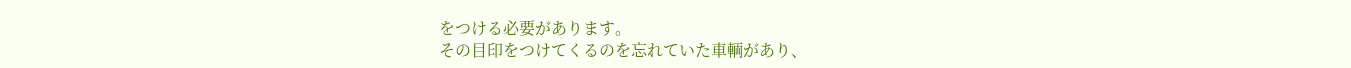をつける必要があります。
その目印をつけてくるのを忘れていた車輌があり、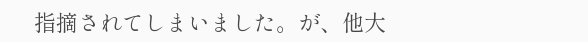指摘されてしまいました。が、他大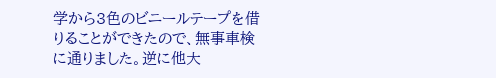学から3色のビニールテープを借りることができたので、無事車検に通りました。逆に他大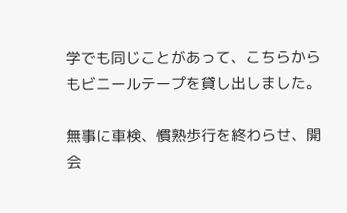学でも同じことがあって、こちらからもビニールテープを貸し出しました。

無事に車検、慣熟歩行を終わらせ、開会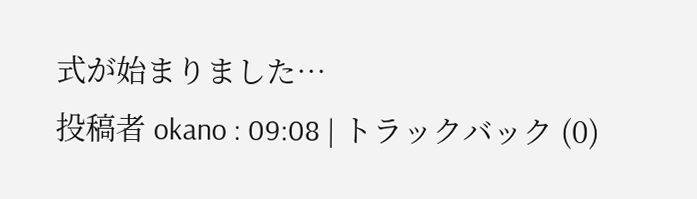式が始まりました…
投稿者 okano : 09:08 | トラックバック (0)